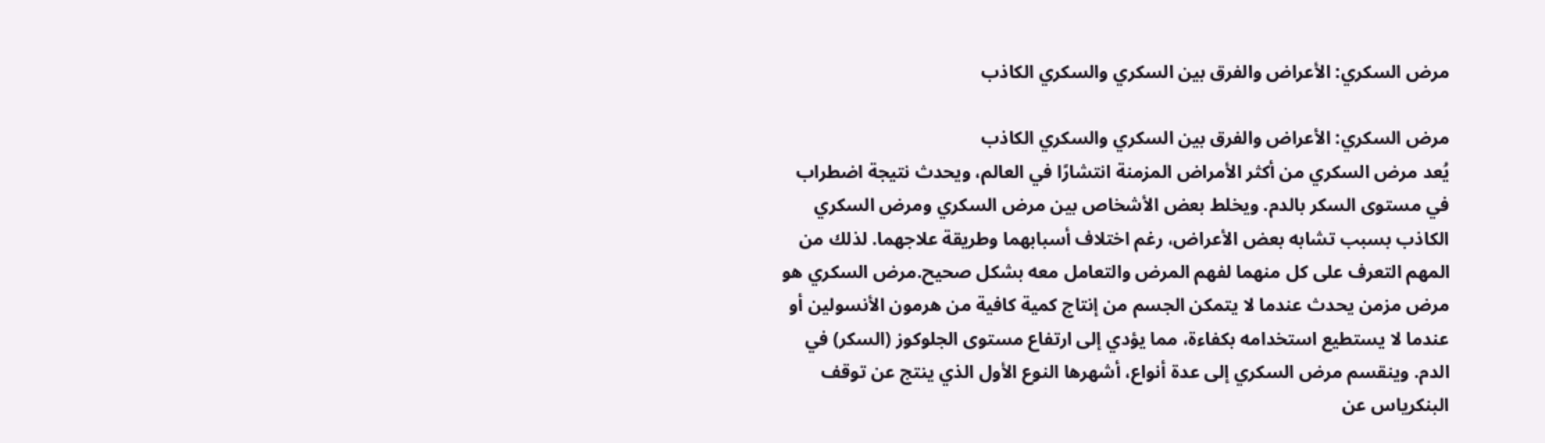مرض السكري: الأعراض والفرق بين السكري والسكري الكاذب

مرض السكري: الأعراض والفرق بين السكري والسكري الكاذب
يُعد مرض السكري من أكثر الأمراض المزمنة انتشارًا في العالم، ويحدث نتيجة اضطراب في مستوى السكر بالدم. ويخلط بعض الأشخاص بين مرض السكري ومرض السكري الكاذب بسبب تشابه بعض الأعراض، رغم اختلاف أسبابهما وطريقة علاجهما. لذلك من المهم التعرف على كل منهما لفهم المرض والتعامل معه بشكل صحيح.مرض السكري هو مرض مزمن يحدث عندما لا يتمكن الجسم من إنتاج كمية كافية من هرمون الأنسولين أو عندما لا يستطيع استخدامه بكفاءة، مما يؤدي إلى ارتفاع مستوى الجلوكوز (السكر) في الدم. وينقسم مرض السكري إلى عدة أنواع، أشهرها النوع الأول الذي ينتج عن توقف البنكرياس عن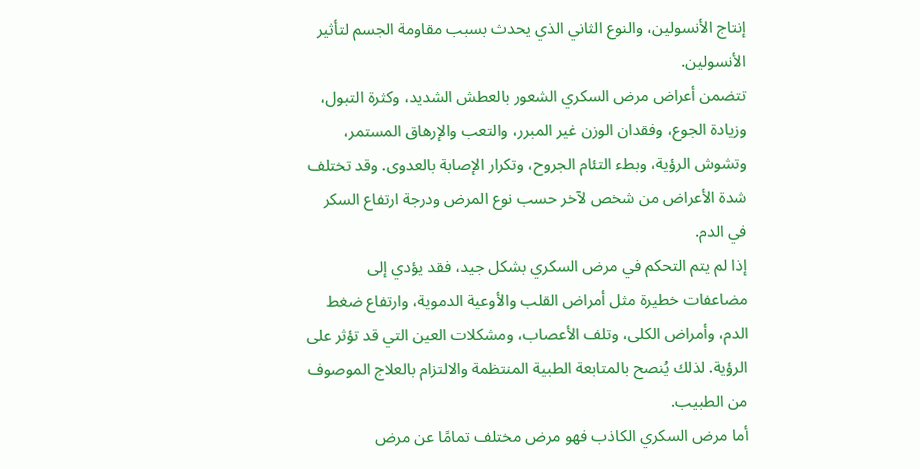إنتاج الأنسولين، والنوع الثاني الذي يحدث بسبب مقاومة الجسم لتأثير الأنسولين.
تتضمن أعراض مرض السكري الشعور بالعطش الشديد، وكثرة التبول، وزيادة الجوع، وفقدان الوزن غير المبرر، والتعب والإرهاق المستمر، وتشوش الرؤية، وبطء التئام الجروح، وتكرار الإصابة بالعدوى. وقد تختلف شدة الأعراض من شخص لآخر حسب نوع المرض ودرجة ارتفاع السكر في الدم.
إذا لم يتم التحكم في مرض السكري بشكل جيد، فقد يؤدي إلى مضاعفات خطيرة مثل أمراض القلب والأوعية الدموية، وارتفاع ضغط الدم، وأمراض الكلى، وتلف الأعصاب، ومشكلات العين التي قد تؤثر على الرؤية. لذلك يُنصح بالمتابعة الطبية المنتظمة والالتزام بالعلاج الموصوف من الطبيب.
أما مرض السكري الكاذب فهو مرض مختلف تمامًا عن مرض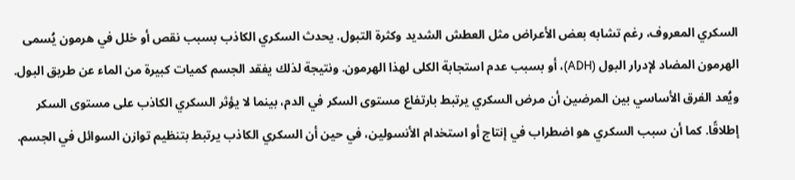السكري المعروف، رغم تشابه بعض الأعراض مثل العطش الشديد وكثرة التبول. يحدث السكري الكاذب بسبب نقص أو خلل في هرمون يُسمى الهرمون المضاد لإدرار البول (ADH)، أو بسبب عدم استجابة الكلى لهذا الهرمون. ونتيجة لذلك يفقد الجسم كميات كبيرة من الماء عن طريق البول.
ويُعد الفرق الأساسي بين المرضين أن مرض السكري يرتبط بارتفاع مستوى السكر في الدم، بينما لا يؤثر السكري الكاذب على مستوى السكر إطلاقًا. كما أن سبب السكري هو اضطراب في إنتاج أو استخدام الأنسولين، في حين أن السكري الكاذب يرتبط بتنظيم توازن السوائل في الجسم.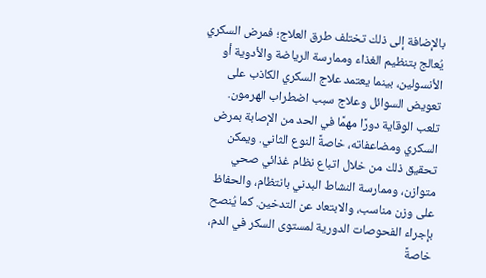بالإضافة إلى ذلك تختلف طرق العلاج؛ فمرض السكري يُعالج بتنظيم الغذاء وممارسة الرياضة والأدوية أو الأنسولين، بينما يعتمد علاج السكري الكاذب على تعويض السوائل وعلاج سبب اضطراب الهرمون.
تلعب الوقاية دورًا مهمًا في الحد من الإصابة بمرض السكري ومضاعفاته، خاصةً النوع الثاني. ويمكن تحقيق ذلك من خلال اتباع نظام غذائي صحي متوازن، وممارسة النشاط البدني بانتظام، والحفاظ على وزن مناسب، والابتعاد عن التدخين. كما يُنصح بإجراء الفحوصات الدورية لمستوى السكر في الدم، خاصةً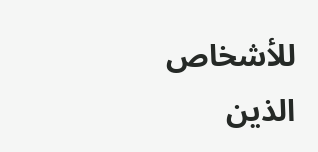للأشخاص الذين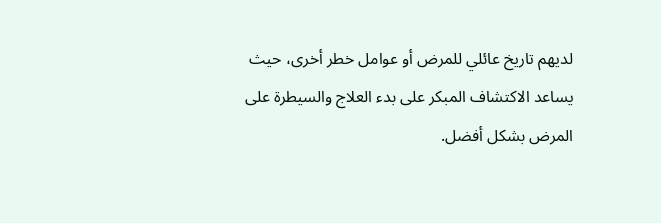لديهم تاريخ عائلي للمرض أو عوامل خطر أخرى، حيث يساعد الاكتشاف المبكر على بدء العلاج والسيطرة على المرض بشكل أفضل.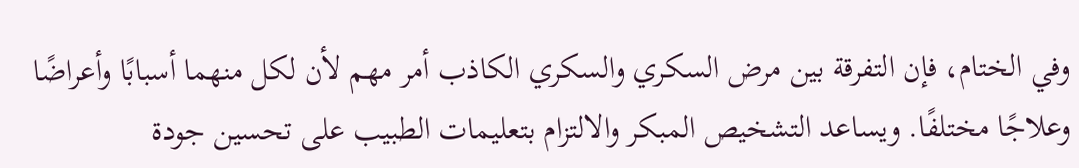وفي الختام، فإن التفرقة بين مرض السكري والسكري الكاذب أمر مهم لأن لكل منهما أسبابًا وأعراضًا وعلاجًا مختلفًا. ويساعد التشخيص المبكر والالتزام بتعليمات الطبيب على تحسين جودة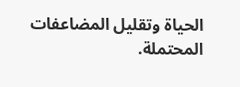الحياة وتقليل المضاعفات المحتملة.